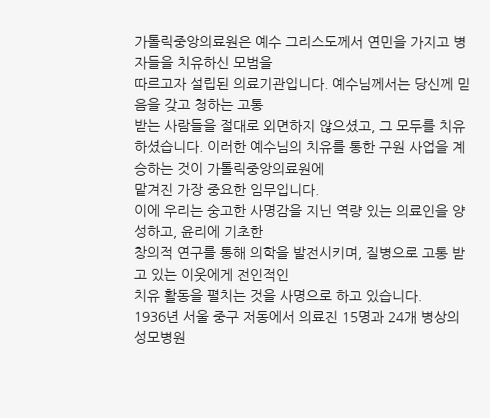가톨릭중앙의료원은 예수 그리스도께서 연민을 가지고 병자들을 치유하신 모범을
따르고자 설립된 의료기관입니다. 예수님께서는 당신께 믿음을 갖고 청하는 고통
받는 사람들을 절대로 외면하지 않으셨고, 그 모두를 치유하셨습니다. 이러한 예수님의 치유를 통한 구원 사업을 계승하는 것이 가톨릭중앙의료원에
맡겨진 가장 중요한 임무입니다.
이에 우리는 숭고한 사명감을 지닌 역량 있는 의료인을 양성하고, 윤리에 기초한
창의적 연구를 통해 의학을 발전시키며, 질병으로 고통 받고 있는 이웃에게 전인적인
치유 활동을 펼치는 것을 사명으로 하고 있습니다.
1936년 서울 중구 저동에서 의료진 15명과 24개 병상의 성모병원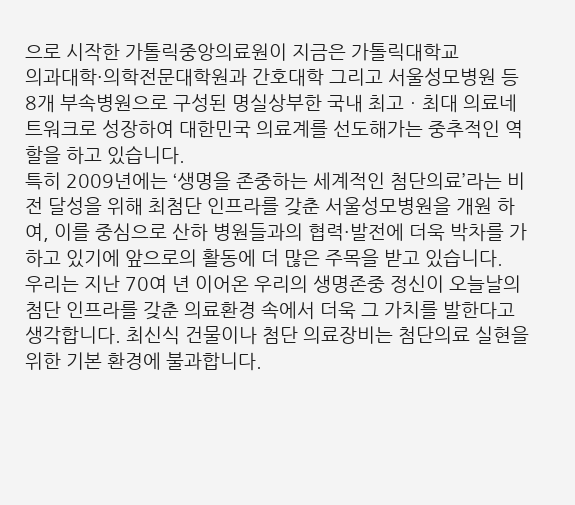으로 시작한 가톨릭중앙의료원이 지금은 가톨릭대학교
의과대학·의학전문대학원과 간호대학 그리고 서울성모병원 등 8개 부속병원으로 구성된 명실상부한 국내 최고ㆍ최대 의료네트워크로 성장하여 대한민국 의료계를 선도해가는 중추적인 역할을 하고 있습니다.
특히 2009년에는 ‘생명을 존중하는 세계적인 첨단의료’라는 비전 달성을 위해 최첨단 인프라를 갖춘 서울성모병원을 개원 하여, 이를 중심으로 산하 병원들과의 협력·발전에 더욱 박차를 가하고 있기에 앞으로의 활동에 더 많은 주목을 받고 있습니다.
우리는 지난 70여 년 이어온 우리의 생명존중 정신이 오늘날의 첨단 인프라를 갖춘 의료환경 속에서 더욱 그 가치를 발한다고 생각합니다. 최신식 건물이나 첨단 의료장비는 첨단의료 실현을 위한 기본 환경에 불과합니다.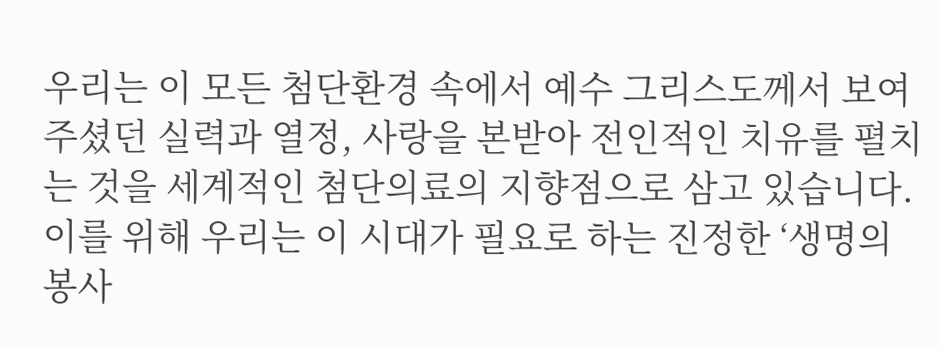우리는 이 모든 첨단환경 속에서 예수 그리스도께서 보여주셨던 실력과 열정, 사랑을 본받아 전인적인 치유를 펼치는 것을 세계적인 첨단의료의 지향점으로 삼고 있습니다.
이를 위해 우리는 이 시대가 필요로 하는 진정한 ‘생명의 봉사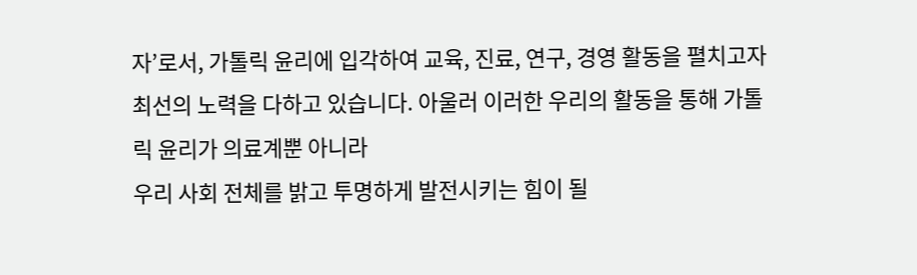자’로서, 가톨릭 윤리에 입각하여 교육, 진료, 연구, 경영 활동을 펼치고자 최선의 노력을 다하고 있습니다. 아울러 이러한 우리의 활동을 통해 가톨릭 윤리가 의료계뿐 아니라
우리 사회 전체를 밝고 투명하게 발전시키는 힘이 될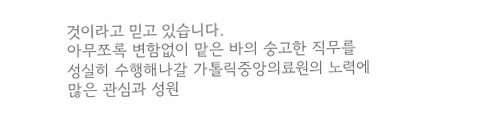것이라고 믿고 있습니다.
아무쪼록 변함없이 맡은 바의 숭고한 직무를 성실히 수행해나갈 가톨릭중앙의료원의 노력에 많은 관심과 성원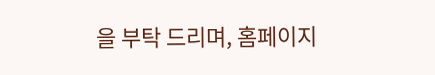을 부탁 드리며, 홈페이지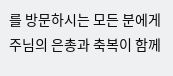를 방문하시는 모든 분에게 주님의 은총과 축복이 함께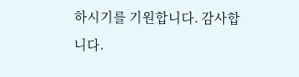하시기를 기원합니다. 감사합니다.